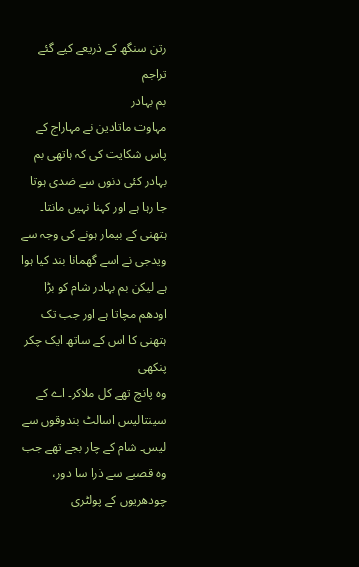رتن سنگھ کے ذریعے کیے گئے تراجم
بم بہادر
مہاوت ماتادین نے مہاراج کے پاس شکایت کی کہ ہاتھی بم بہادر کئی دنوں سے ضدی ہوتا جا رہا ہے اور کہنا نہیں مانتا۔ ہتھنی کے بیمار ہونے کی وجہ سے ویدجی نے اسے گھمانا بند کیا ہوا ہے لیکن بم بہادر شام کو بڑا اودھم مچاتا ہے اور جب تک ہتھنی کا اس کے ساتھ ایک چکر
پنکھی
وہ پانچ تھے کل ملاکر۔ اے کے سینتالیس اسالٹ بندوقوں سے لیس۔ شام کے چار بجے تھے جب وہ قصبے سے ذرا سا دور، چودھریوں کے پولٹری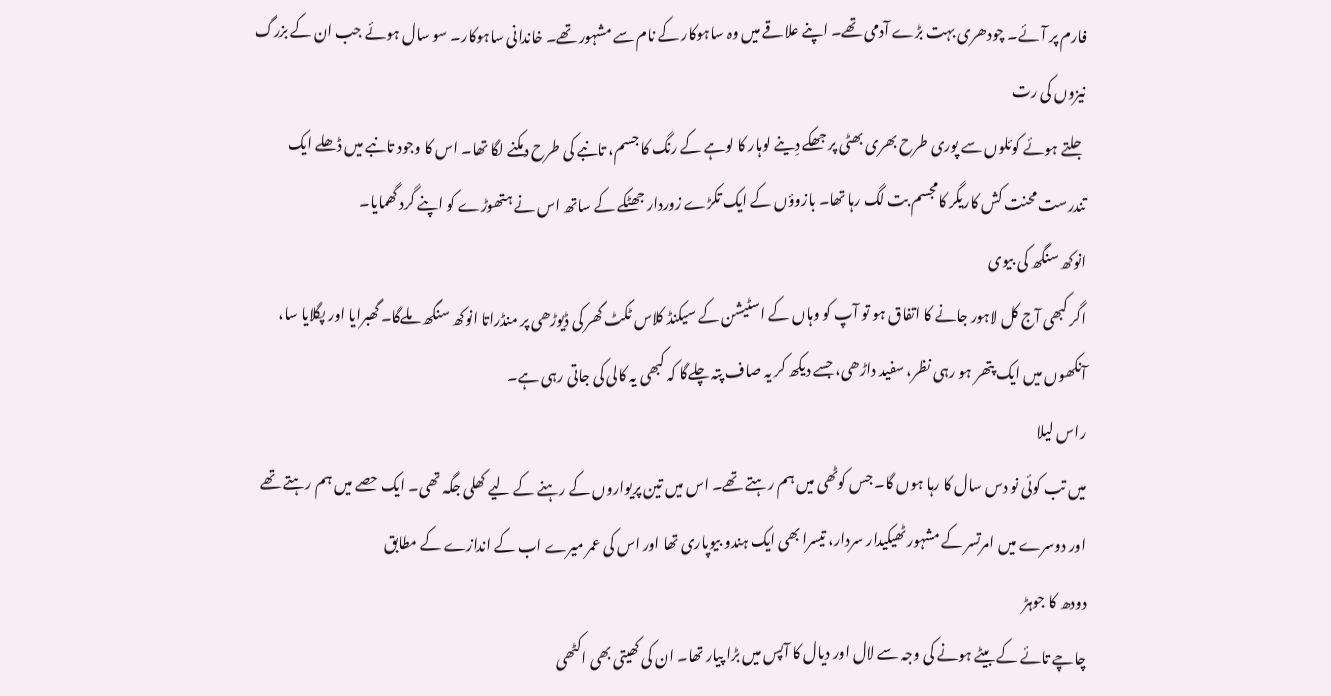فارم پر آئے۔ چودھری بہت بڑے آدمی تھے۔ اپنے علاقے میں وہ ساہوکار کے نام سے مشہور تھے۔ خاندانی ساہوکار۔ سو سال ہوئے جب ان کے بزرگ
نیزوں کی رت
جلتے ہوئے کوئلوں سے پوری طرح بھری بھٹی پر جھکے دِینے لوہار کا لوہے کے رنگ کا جسم، تانبے کی طرح دمکنے لگا تھا۔ اس کا وجود تانبے میں ڈھلے ایک تندرست محنت کش کاریگر کامجسم بت لگ رہا تھا۔ بازوؤں کے ایک تکڑے زوردار جھٹکے کے ساتھ اس نے ہتھوڑے کو اپنے گرد گھمایا۔
انوکھ سنگھ کی بیوی
اگر کبھی آج کل لاہور جانے کا اتفاق ہو تو آپ کو وہاں کے اسٹیشن کے سیکنڈ کلاس ٹکٹ گھر کی ڈیوڑھی پر منڈراتا انوکھ سنگھ ملےگا۔ گھبرایا اور پگلایا سا، آنکھوں میں ایک پتھر ہو رہی نظر، سفید داڑھی، جسے دیکھ کر یہ صاف پتہ چلےگا کہ کبھی یہ کالی کی جاتی رہی ہے۔
راس لیلا
میں تب کوئی نو دس سال کا رہا ہوں گا۔ جس کوٹھی میں ہم رہتے تھے۔ اس میں تین پریواروں کے رہنے کے لیے کھلی جگہ تھی۔ ایک حصے میں ہم رہتے تھے اور دوسرے میں امرتسر کے مشہور ٹھیکیدار سردار، تیسرا بھی ایک ہندو بیوپاری تھا اور اس کی عمر میرے اب کے اندازے کے مطابق
دودھ کا جوہڑ
چاچے تائے کے بیٹے ہونے کی وجہ سے لال اور دیال کا آپس میں بڑا پیار تھا۔ ان کی کھیتی بھی اکٹھی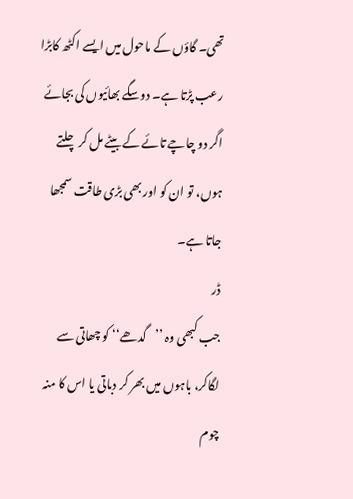تھی۔ گاؤں کے ماحول میں ایسے اکٹھ کابڑا رعب پڑتا ہے۔ دوسگے بھائیوں کی بجائے اگر دو چاچے تائے کے بیٹے مل کر چلتے ہوں، تو ان کو اور بھی بڑی طاقت سمجھا جاتا ہے۔
ڈر
جب کبھی وہ ’’گدھے‘‘ کو چھاتی سے لگاکر، باہوں میں بھر کر دباتی یا اس کا منہ چوم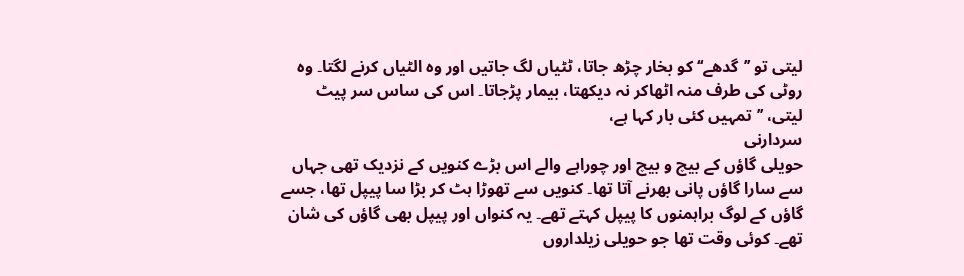لیتی تو ’’گدھے‘‘ کو بخار چڑھ جاتا، ٹٹیاں لگ جاتیں اور وہ الٹیاں کرنے لگتا۔ وہ روٹی کی طرف منہ اٹھاکر نہ دیکھتا، بیمار پڑجاتا۔ اس کی ساس سر پیٹ لیتی، ’’تمہیں کئی بار کہا ہے،
سردارنی
حویلی گاؤں کے بیچ و بیچ اور چوراہے والے اس بڑے کنویں کے نزدیک تھی جہاں سے سارا گاؤں پانی بھرنے آتا تھا۔ کنویں سے تھوڑا ہٹ کر بڑا سا پیپل تھا، جسے گاؤں کے لوگ براہمنوں کا پیپل کہتے تھے۔ یہ کنواں اور پیپل بھی گاؤں کی شان تھے۔ کوئی وقت تھا جو حویلی زیلداروں